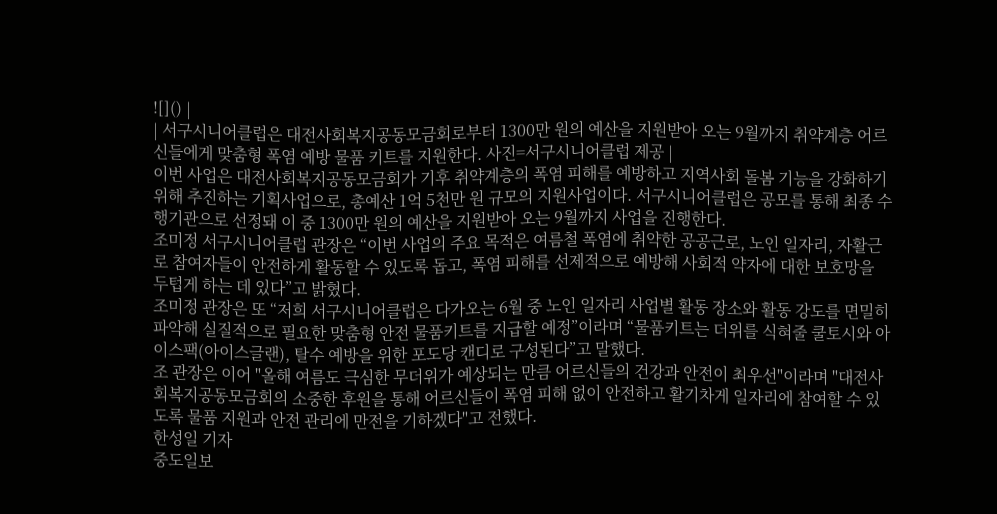![]() |
| 서구시니어클럽은 대전사회복지공동모금회로부터 1300만 원의 예산을 지원받아 오는 9월까지 취약계층 어르신들에게 맞춤형 폭염 예방 물품 키트를 지원한다. 사진=서구시니어클럽 제공 |
이번 사업은 대전사회복지공동모금회가 기후 취약계층의 폭염 피해를 예방하고 지역사회 돌봄 기능을 강화하기 위해 추진하는 기획사업으로, 총예산 1억 5천만 원 규모의 지원사업이다. 서구시니어클럽은 공모를 통해 최종 수행기관으로 선정돼 이 중 1300만 원의 예산을 지원받아 오는 9월까지 사업을 진행한다.
조미정 서구시니어클럽 관장은 “이번 사업의 주요 목적은 여름철 폭염에 취약한 공공근로, 노인 일자리, 자활근로 참여자들이 안전하게 활동할 수 있도록 돕고, 폭염 피해를 선제적으로 예방해 사회적 약자에 대한 보호망을 두텁게 하는 데 있다”고 밝혔다.
조미정 관장은 또 “저희 서구시니어클럽은 다가오는 6월 중 노인 일자리 사업별 활동 장소와 활동 강도를 면밀히 파악해 실질적으로 필요한 맞춤형 안전 물품키트를 지급할 예정”이라며 “물품키트는 더위를 식혀줄 쿨토시와 아이스팩(아이스글랜), 탈수 예방을 위한 포도당 캔디로 구성된다”고 말했다.
조 관장은 이어 "올해 여름도 극심한 무더위가 예상되는 만큼 어르신들의 건강과 안전이 최우선"이라며 "대전사회복지공동모금회의 소중한 후원을 통해 어르신들이 폭염 피해 없이 안전하고 활기차게 일자리에 참여할 수 있도록 물품 지원과 안전 관리에 만전을 기하겠다"고 전했다.
한성일 기자
중도일보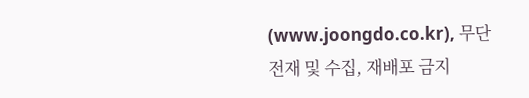(www.joongdo.co.kr), 무단전재 및 수집, 재배포 금지